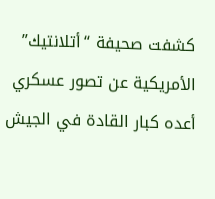كشفت صحيفة “أتلانتيك” الأمريكية عن تصور عسكري أعده كبار القادة في الجيش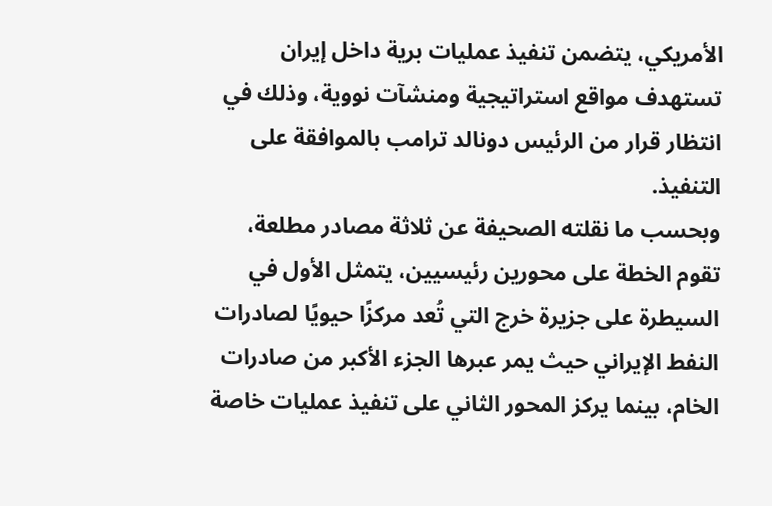الأمريكي، يتضمن تنفيذ عمليات برية داخل إيران تستهدف مواقع استراتيجية ومنشآت نووية، وذلك في انتظار قرار من الرئيس دونالد ترامب بالموافقة على التنفيذ.
وبحسب ما نقلته الصحيفة عن ثلاثة مصادر مطلعة، تقوم الخطة على محورين رئيسيين، يتمثل الأول في السيطرة على جزيرة خرج التي تُعد مركزًا حيويًا لصادرات النفط الإيراني حيث يمر عبرها الجزء الأكبر من صادرات الخام، بينما يركز المحور الثاني على تنفيذ عمليات خاصة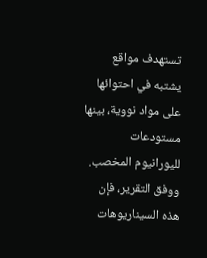تستهدف مواقع يشتبه في احتوائها على مواد نووية، بينها مستودعات لليورانيوم المخصب.
ووفق التقرير، فإن هذه السيناريوهات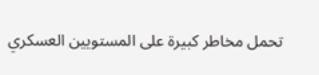تحمل مخاطر كبيرة على المستويين العسكري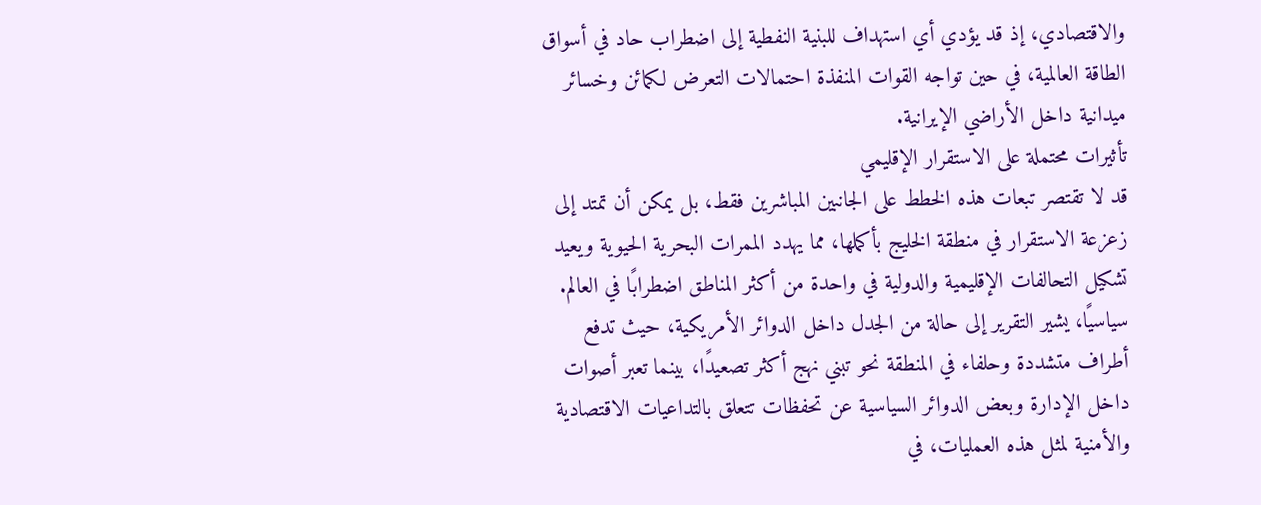والاقتصادي، إذ قد يؤدي أي استهداف للبنية النفطية إلى اضطراب حاد في أسواق الطاقة العالمية، في حين تواجه القوات المنفذة احتمالات التعرض لكمائن وخسائر ميدانية داخل الأراضي الإيرانية.
تأثيرات محتملة على الاستقرار الإقليمي
قد لا تقتصر تبعات هذه الخطط على الجانبين المباشرين فقط، بل يمكن أن تمتد إلى زعزعة الاستقرار في منطقة الخليج بأكملها، مما يهدد الممرات البحرية الحيوية ويعيد تشكيل التحالفات الإقليمية والدولية في واحدة من أكثر المناطق اضطرابًا في العالم.
سياسيًا، يشير التقرير إلى حالة من الجدل داخل الدوائر الأمريكية، حيث تدفع أطراف متشددة وحلفاء في المنطقة نحو تبني نهج أكثر تصعيدًا، بينما تعبر أصوات داخل الإدارة وبعض الدوائر السياسية عن تحفظات تتعلق بالتداعيات الاقتصادية والأمنية لمثل هذه العمليات، في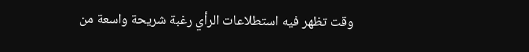وقت تظهر فيه استطلاعات الرأي رغبة شريحة واسعة من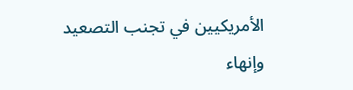الأمريكيين في تجنب التصعيد وإنهاء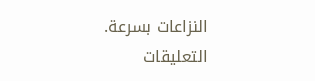النزاعات بسرعة.
التعليقات